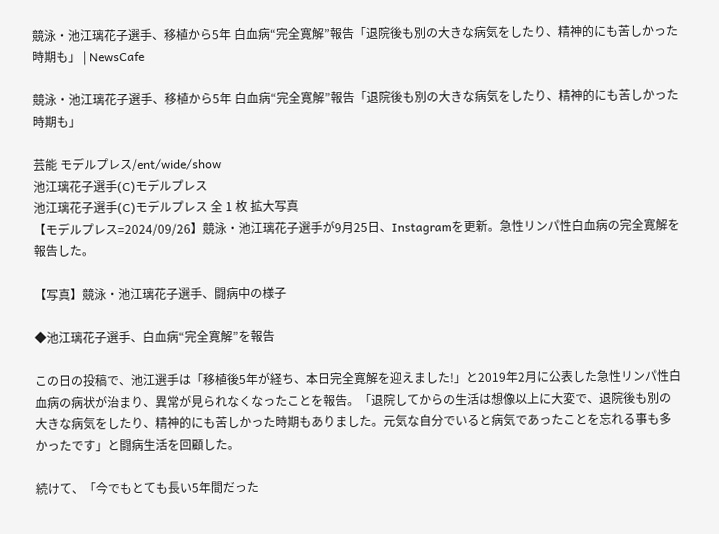競泳・池江璃花子選手、移植から5年 白血病“完全寛解”報告「退院後も別の大きな病気をしたり、精神的にも苦しかった時期も」 | NewsCafe

競泳・池江璃花子選手、移植から5年 白血病“完全寛解”報告「退院後も別の大きな病気をしたり、精神的にも苦しかった時期も」

芸能 モデルプレス/ent/wide/show
池江璃花子選手(C)モデルプレス
池江璃花子選手(C)モデルプレス 全 1 枚 拡大写真
【モデルプレス=2024/09/26】競泳・池江璃花子選手が9月25日、Instagramを更新。急性リンパ性白血病の完全寛解を報告した。

【写真】競泳・池江璃花子選手、闘病中の様子

◆池江璃花子選手、白血病“完全寛解”を報告

この日の投稿で、池江選手は「移植後5年が経ち、本日完全寛解を迎えました!」と2019年2月に公表した急性リンパ性白血病の病状が治まり、異常が見られなくなったことを報告。「退院してからの生活は想像以上に大変で、退院後も別の大きな病気をしたり、精神的にも苦しかった時期もありました。元気な自分でいると病気であったことを忘れる事も多かったです」と闘病生活を回顧した。

続けて、「今でもとても長い5年間だった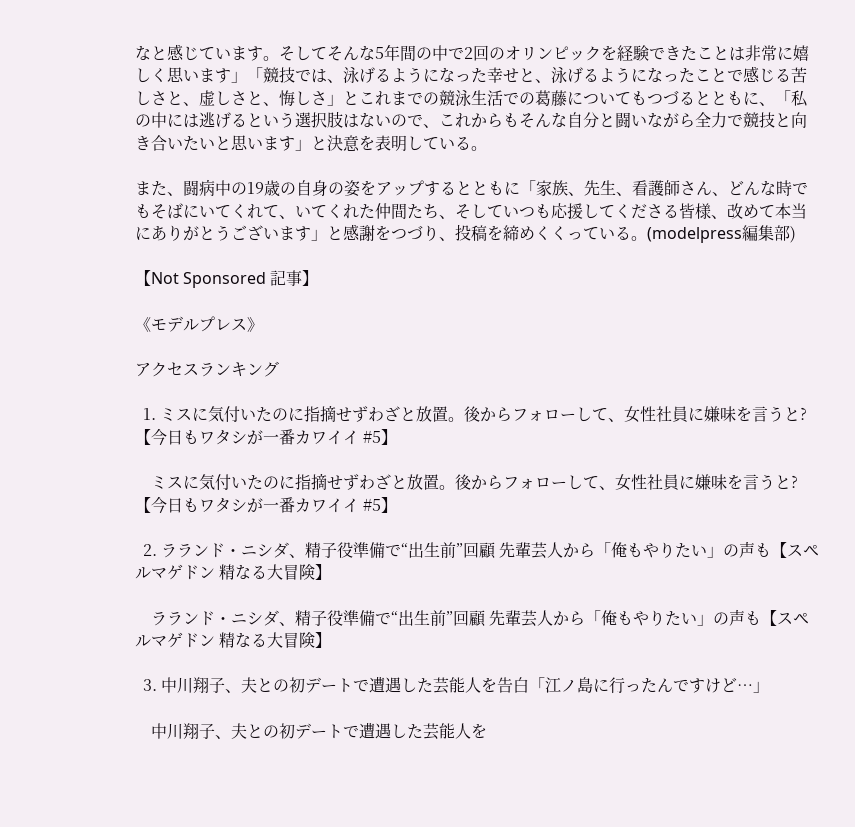なと感じています。そしてそんな5年間の中で2回のオリンピックを経験できたことは非常に嬉しく思います」「競技では、泳げるようになった幸せと、泳げるようになったことで感じる苦しさと、虚しさと、悔しさ」とこれまでの競泳生活での葛藤についてもつづるとともに、「私の中には逃げるという選択肢はないので、これからもそんな自分と闘いながら全力で競技と向き合いたいと思います」と決意を表明している。

また、闘病中の19歳の自身の姿をアップするとともに「家族、先生、看護師さん、どんな時でもそばにいてくれて、いてくれた仲間たち、そしていつも応援してくださる皆様、改めて本当にありがとうございます」と感謝をつづり、投稿を締めくくっている。(modelpress編集部)

【Not Sponsored 記事】

《モデルプレス》

アクセスランキング

  1. ミスに気付いたのに指摘せずわざと放置。後からフォローして、女性社員に嫌味を言うと?【今日もワタシが一番カワイイ #5】

    ミスに気付いたのに指摘せずわざと放置。後からフォローして、女性社員に嫌味を言うと?【今日もワタシが一番カワイイ #5】

  2. ラランド・ニシダ、精子役準備で“出生前”回顧 先輩芸人から「俺もやりたい」の声も【スペルマゲドン 精なる大冒険】

    ラランド・ニシダ、精子役準備で“出生前”回顧 先輩芸人から「俺もやりたい」の声も【スペルマゲドン 精なる大冒険】

  3. 中川翔子、夫との初デートで遭遇した芸能人を告白「江ノ島に行ったんですけど…」

    中川翔子、夫との初デートで遭遇した芸能人を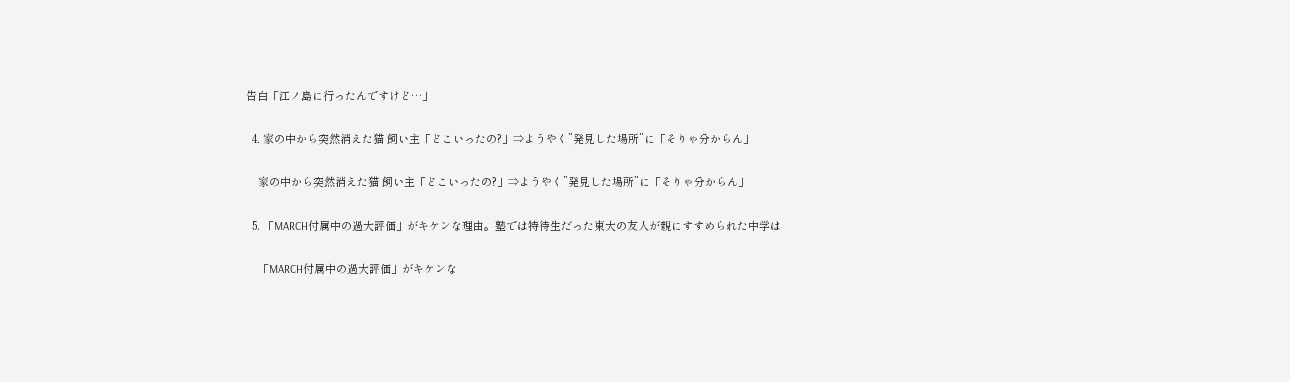告白「江ノ島に行ったんですけど…」

  4. 家の中から突然消えた猫 飼い主「どこいったの?」⇒ようやく”発見した場所”に「そりゃ分からん」

    家の中から突然消えた猫 飼い主「どこいったの?」⇒ようやく”発見した場所”に「そりゃ分からん」

  5. 「MARCH付属中の過大評価」がキケンな理由。塾では特待生だった東大の友人が親にすすめられた中学は

    「MARCH付属中の過大評価」がキケンな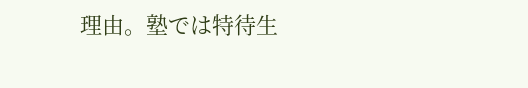理由。塾では特待生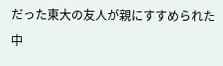だった東大の友人が親にすすめられた中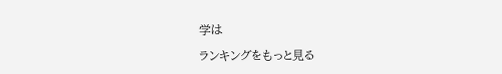学は

ランキングをもっと見る